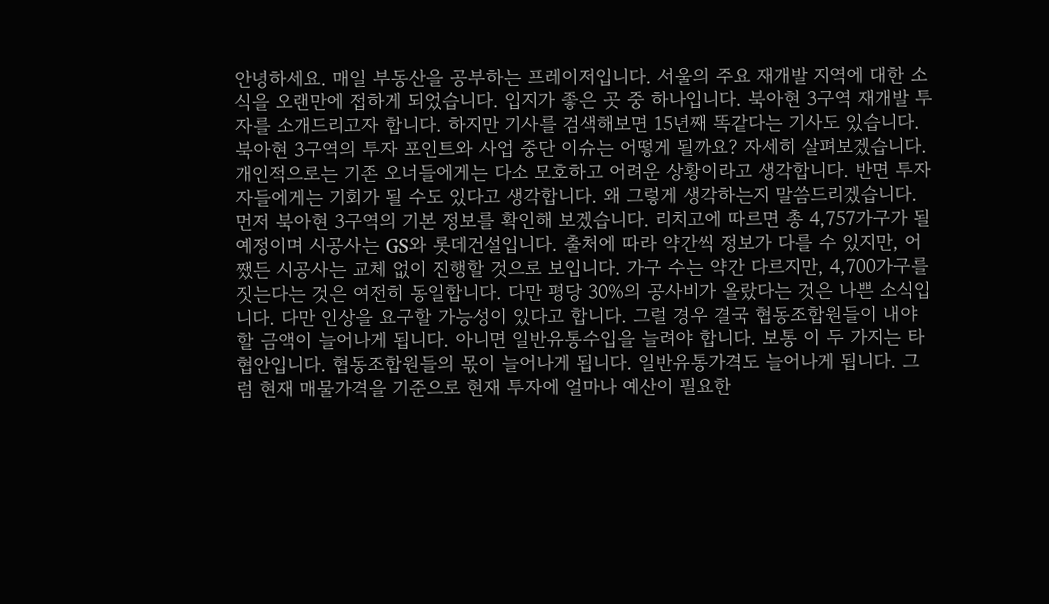안녕하세요. 매일 부동산을 공부하는 프레이저입니다. 서울의 주요 재개발 지역에 대한 소식을 오랜만에 접하게 되었습니다. 입지가 좋은 곳 중 하나입니다. 북아현 3구역 재개발 투자를 소개드리고자 합니다. 하지만 기사를 검색해보면 15년째 똑같다는 기사도 있습니다. 북아현 3구역의 투자 포인트와 사업 중단 이슈는 어떻게 될까요? 자세히 살펴보겠습니다. 개인적으로는 기존 오너들에게는 다소 모호하고 어려운 상황이라고 생각합니다. 반면 투자자들에게는 기회가 될 수도 있다고 생각합니다. 왜 그렇게 생각하는지 말씀드리겠습니다. 먼저 북아현 3구역의 기본 정보를 확인해 보겠습니다. 리치고에 따르면 총 4,757가구가 될 예정이며 시공사는 GS와 롯데건설입니다. 출처에 따라 약간씩 정보가 다를 수 있지만, 어쨌든 시공사는 교체 없이 진행할 것으로 보입니다. 가구 수는 약간 다르지만, 4,700가구를 짓는다는 것은 여전히 동일합니다. 다만 평당 30%의 공사비가 올랐다는 것은 나쁜 소식입니다. 다만 인상을 요구할 가능성이 있다고 합니다. 그럴 경우 결국 협동조합원들이 내야 할 금액이 늘어나게 됩니다. 아니면 일반유통수입을 늘려야 합니다. 보통 이 두 가지는 타협안입니다. 협동조합원들의 몫이 늘어나게 됩니다. 일반유통가격도 늘어나게 됩니다. 그럼 현재 매물가격을 기준으로 현재 투자에 얼마나 예산이 필요한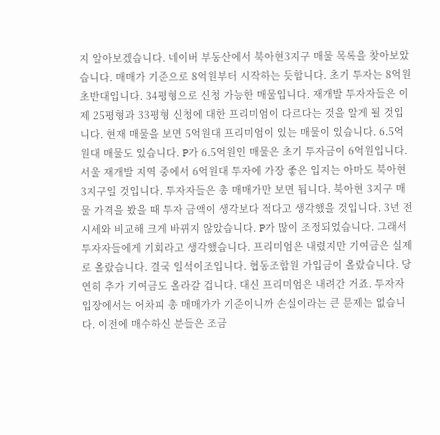지 알아보겠습니다. 네이버 부동산에서 북아현3지구 매물 목록을 찾아보았습니다. 매매가 기준으로 8억원부터 시작하는 듯합니다. 초기 투자는 8억원 초반대입니다. 34평형으로 신청 가능한 매물입니다. 재개발 투자자들은 이제 25평형과 33평형 신청에 대한 프리미엄이 다르다는 것을 알게 될 것입니다. 현재 매물을 보면 5억원대 프리미엄이 있는 매물이 있습니다. 6.5억원대 매물도 있습니다. P가 6.5억원인 매물은 초기 투자금이 6억원입니다. 서울 재개발 지역 중에서 6억원대 투자에 가장 좋은 입지는 아마도 북아현 3지구일 것입니다. 투자자들은 총 매매가만 보면 됩니다. 북아현 3지구 매물 가격을 봤을 때 투자 금액이 생각보다 적다고 생각했을 것입니다. 3년 전 시세와 비교해 크게 바뀌지 않았습니다. P가 많이 조정되었습니다. 그래서 투자자들에게 기회라고 생각했습니다. 프리미엄은 내렸지만 기여금은 실제로 올랐습니다. 결국 일석이조입니다. 협동조합원 가입금이 올랐습니다. 당연히 추가 기여금도 올라갈 겁니다. 대신 프리미엄은 내려간 거죠. 투자자 입장에서는 어차피 총 매매가가 기준이니까 손실이라는 큰 문제는 없습니다. 이전에 매수하신 분들은 조금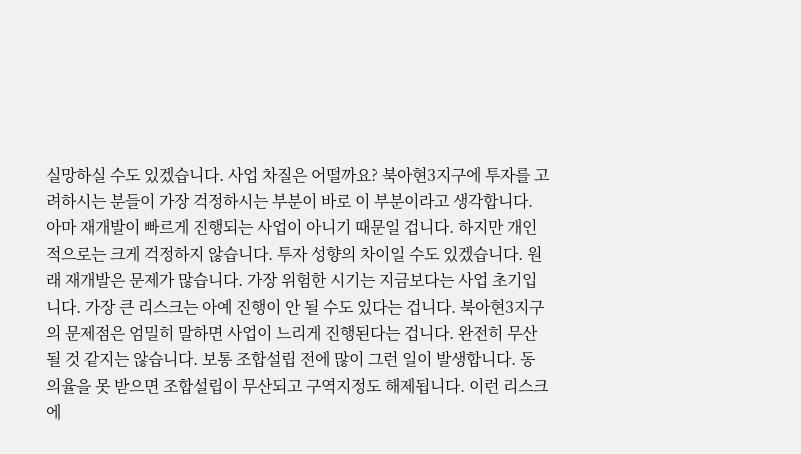실망하실 수도 있겠습니다. 사업 차질은 어떨까요? 북아현3지구에 투자를 고려하시는 분들이 가장 걱정하시는 부분이 바로 이 부분이라고 생각합니다. 아마 재개발이 빠르게 진행되는 사업이 아니기 때문일 겁니다. 하지만 개인적으로는 크게 걱정하지 않습니다. 투자 성향의 차이일 수도 있겠습니다. 원래 재개발은 문제가 많습니다. 가장 위험한 시기는 지금보다는 사업 초기입니다. 가장 큰 리스크는 아예 진행이 안 될 수도 있다는 겁니다. 북아현3지구의 문제점은 엄밀히 말하면 사업이 느리게 진행된다는 겁니다. 완전히 무산될 것 같지는 않습니다. 보통 조합설립 전에 많이 그런 일이 발생합니다. 동의율을 못 받으면 조합설립이 무산되고 구역지정도 해제됩니다. 이런 리스크에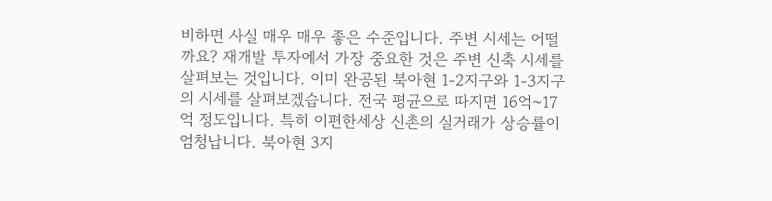비하면 사실 매우 매우 좋은 수준입니다. 주변 시세는 어떨까요? 재개발 투자에서 가장 중요한 것은 주변 신축 시세를 살펴보는 것입니다. 이미 완공된 북아현 1-2지구와 1-3지구의 시세를 살펴보겠습니다. 전국 평균으로 따지면 16억~17억 정도입니다. 특히 이편한세상 신촌의 실거래가 상승률이 엄청납니다. 북아현 3지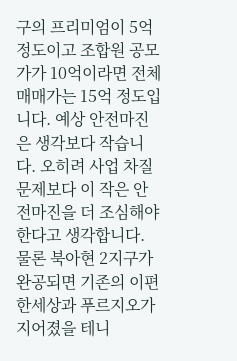구의 프리미엄이 5억 정도이고 조합원 공모가가 10억이라면 전체 매매가는 15억 정도입니다. 예상 안전마진은 생각보다 작습니다. 오히려 사업 차질 문제보다 이 작은 안전마진을 더 조심해야 한다고 생각합니다. 물론 북아현 2지구가 완공되면 기존의 이편한세상과 푸르지오가 지어졌을 테니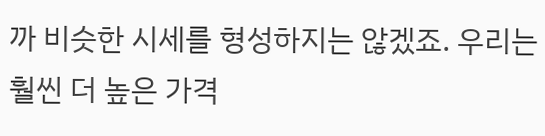까 비슷한 시세를 형성하지는 않겠죠. 우리는 훨씬 더 높은 가격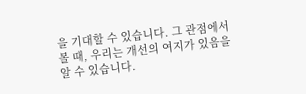을 기대할 수 있습니다. 그 관점에서 볼 때, 우리는 개선의 여지가 있음을 알 수 있습니다.